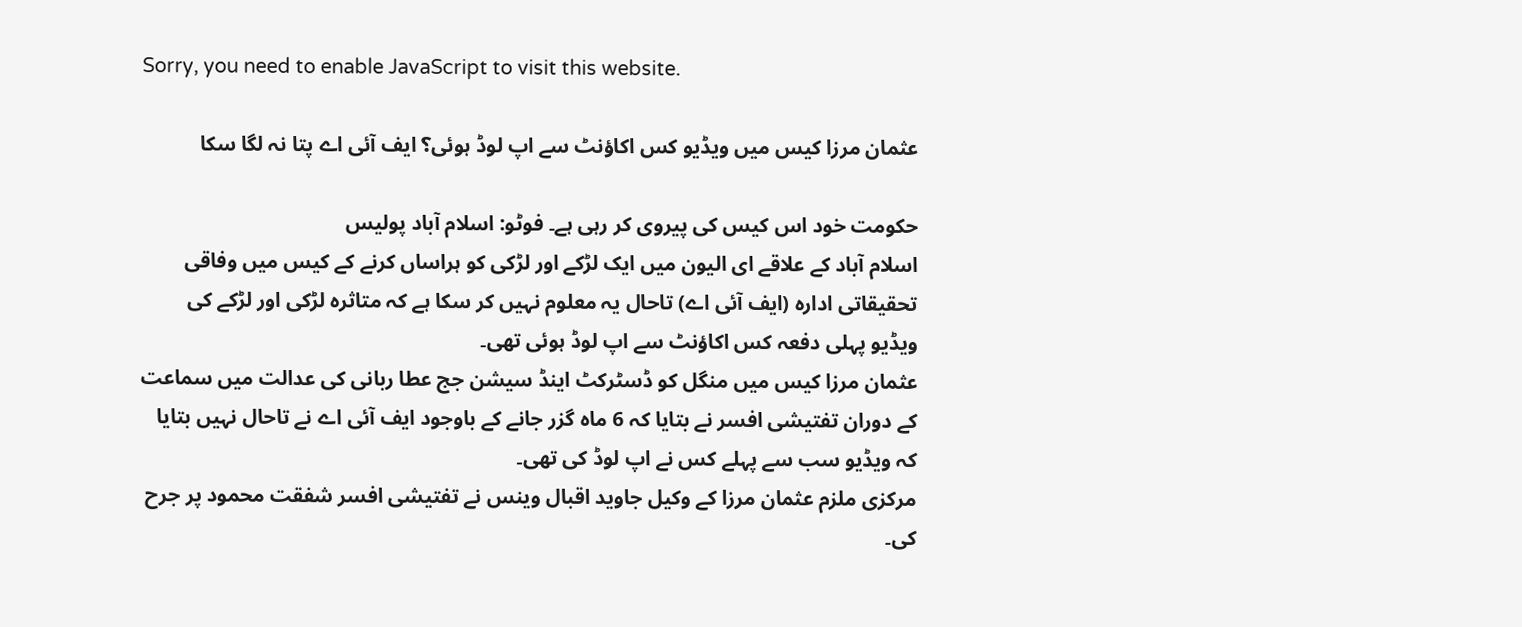Sorry, you need to enable JavaScript to visit this website.

عثمان مرزا کیس میں ویڈیو کس اکاؤنٹ سے اپ لوڈ ہوئی؟ ایف آئی اے پتا نہ لگا سکا

حکومت خود اس کیس کی پیروی کر رہی ہے۔ فوٹو: اسلام آباد پولیس
اسلام آباد کے علاقے ای الیون میں ایک لڑکے اور لڑکی کو ہراساں کرنے کے کیس میں وفاقی تحقیقاتی ادارہ (ایف آئی اے) تاحال یہ معلوم نہیں کر سکا ہے کہ متاثرہ لڑکی اور لڑکے کی ویڈیو پہلی دفعہ کس اکاؤنٹ سے اپ لوڈ ہوئی تھی۔
عثمان مرزا کیس میں منگل کو ڈسٹرکٹ اینڈ سیشن جج عطا ربانی کی عدالت میں سماعت کے دوران تفتیشی افسر نے بتایا کہ 6 ماہ گزر جانے کے باوجود ایف آئی اے نے تاحال نہیں بتایا کہ ویڈیو سب سے پہلے کس نے اپ لوڈ کی تھی۔
مرکزی ملزم عثمان مرزا کے وکیل جاوید اقبال وینس نے تفتیشی افسر شفقت محمود پر جرح کی۔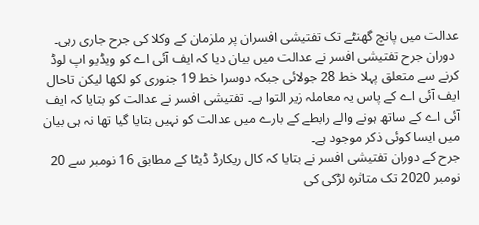عدالت میں پانچ گھنٹے تک تفتیشی افسران پر ملزمان کے وکلا کی جرح جاری رہی۔
 دوران جرح تفتیشی افسر نے عدالت میں بیان دیا کہ ایف آئی اے کو ویڈیو اپ لوڈ کرنے سے متعلق پہلا خط 28 جولائی جبکہ دوسرا خط 19 جنوری کو لکھا لیکن تاحال ایف آئی اے کے پاس یہ معاملہ زیر التوا ہے۔ تفتیشی افسر نے عدالت کو بتایا کہ ایف آئی اے کے ساتھ ہونے والے رابطے کے بارے میں عدالت کو نہیں بتایا گیا تھا نہ ہی بیان میں ایسا کوئی ذکر موجود ہے۔
جرح کے دوران تفتیشی افسر نے بتایا کہ کال ریکارڈ ڈیٹا کے مطابق 16 نومبر سے 20 نومبر 2020 تک متاثرہ لڑکی کی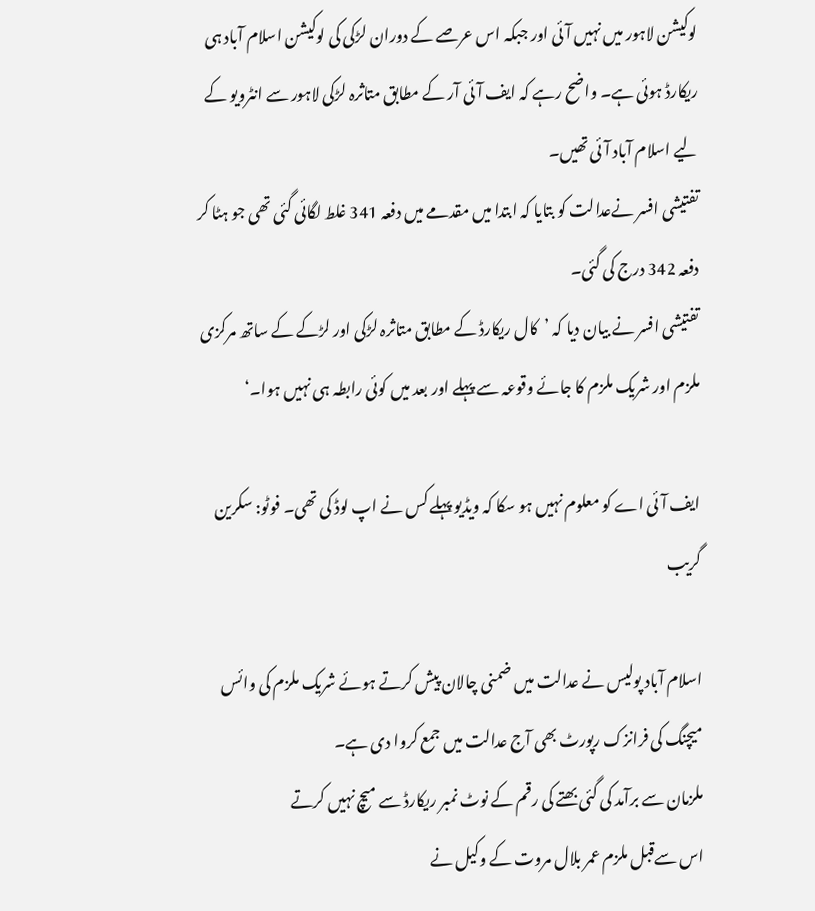لوکیشن لاہور میں نہیں آئی اور جبکہ اس عرصے کے دوران لڑکی کی لوکیشن اسلام آباد ہی ریکارڈ ہوئی ہے۔ واضح رہے کہ ایف آئی آر کے مطابق متاثرہ لڑکی لاہور سے انٹرویو کے لیے اسلام آباد آئی تھیں۔
تفتیشی افسر نےعدالت کو بتایا کہ ابتدا میں مقدمے میں دفعہ 341 غلط لگائی گئی تھی جو ہٹا کر دفعہ 342 درج کی گئی۔
تفتیشی افسر نے بیان دیا کہ ’کال ریکارڈ کے مطابق متاثرہ لڑکی اور لڑکے کے ساتھ مرکزی ملزم اور شریک ملزم کا جائے وقوعہ سے پہلے اور بعد میں کوئی رابطہ ہی نہیں ہوا۔‘

ایف آئی اے کو معلوم نہیں ہو سکا کہ ویڈیو پہلے کس نے اپ لوڈ کی تھی۔ فوٹو: سکرین گریب

اسلام آباد پولیس نے عدالت میں ضمنی چالان پیش کرتے ہوئے شریک ملزم کی وائس میچنگ کی فرانزک رپورٹ بھی آج عدالت میں جمع کروا دی ہے۔
ملزمان سے برآمد کی گئی بھتے کی رقم کے نوٹ نمبر ریکارڈ سے میچ نہیں کرتے
اس سےقبل ملزم عمر بلال مروت کے وکیل نے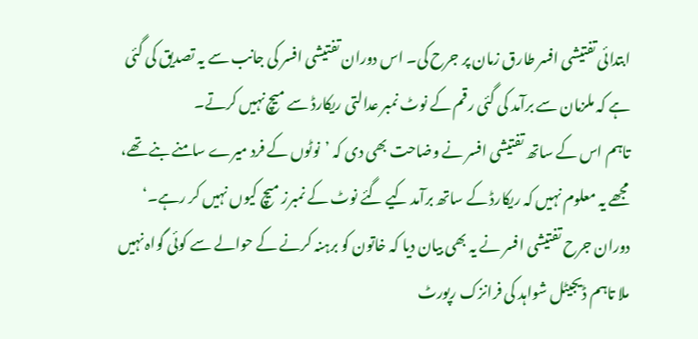ابتدائی تفتیشی افسر طارق زمان پر جرح کی۔ اس دوران تفتیشی افسر کی جانب سے یہ تصدیق کی گئی ہے کہ ملزمان سے برآمد کی گئی رقم کے نوٹ نمبر عدالتی ریکارڈ سے میچ نہیں کرتے۔
تاہم اس کے ساتھ تفتیشی افسر نے وضاحت بھی دی کہ ’نوٹوں کے فرد میرے سامنے بنے تھے، مجھے یہ معلوم نہیں کہ ریکارڈ کے ساتھ برآمد کیے گئے نوٹ کے نمبرز میچ کیوں نہیں کر رہے۔‘
دوران جرح تفتیشی افسر نے یہ بھی بیان دیا کہ خاتون کو برہنہ کرنے کے حوالے سے کوئی گواہ نہیں ملا تاہم ڈیجیٹل شواہد کی فرانزک رپورٹ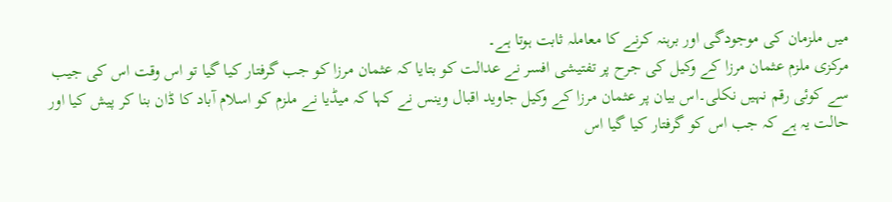میں ملزمان کی موجودگی اور برہنہ کرنے کا معاملہ ثابت ہوتا ہے۔
مرکزی ملزم عثمان مرزا کے وکیل کی جرح پر تفتیشی افسر نے عدالت کو بتایا کہ عثمان مرزا کو جب گرفتار کیا گیا تو اس وقت اس کی جیب سے کوئی رقم نہیں نکلی۔اس بیان پر عثمان مرزا کے وکیل جاوید اقبال وینس نے کہا کہ میڈیا نے ملزم کو اسلام آباد کا ڈان بنا کر پیش کیا اور حالت یہ ہے کہ جب اس کو گرفتار کیا گیا اس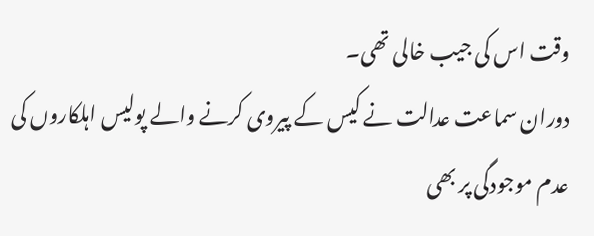وقت اس کی جیب خالی تھی۔
دوران سماعت عدالت نے کیس کے پیروی کرنے والے پولیس اہلکاروں کی عدم موجودگی پر بھی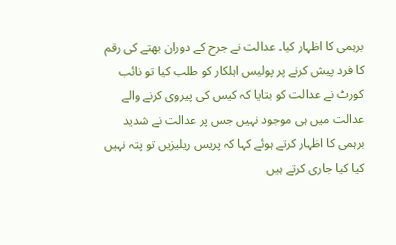برہمی کا اظہار کیا۔ عدالت نے جرح کے دوران بھتے کی رقم کا فرد پیش کرنے پر پولیس اہلکار کو طلب کیا تو نائب کورٹ نے عدالت کو بتایا کہ کیس کی پیروی کرنے والے عدالت میں ہی موجود نہیں جس پر عدالت نے شدید برہمی کا اظہار کرتے ہوئے کہا کہ پریس ریلیزیں تو پتہ نہیں کیا کیا جاری کرتے ہیں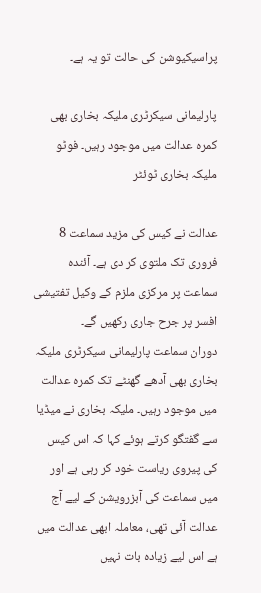پراسیکیوشن کی حالت تو یہ ہے۔

پارلیمانی سیکرٹری ملیکہ بخاری بھی کمرہ عدالت میں موجود رہیں۔ فوٹو ملیکہ بخاری ٹوئٹر

عدالت نے کیس کی مزید سماعت 8 فروری تک ملتوی کر دی ہے۔ آئندہ سماعت پر مرکزی ملزم کے وکیل تفتیشی افسر پر جرح جاری رکھیں گے۔
دوران سماعت پارلیمانی سیکرٹری ملیکہ بخاری بھی آدھے گھنٹے تک کمرہ عدالت میں موجود رہیں۔ ملیکہ بخاری نے میڈیا سے گفتگو کرتے ہوئے کہا کہ اس کیس کی پیروی ریاست خود کر رہی ہے اور میں سماعت کی آبزرویشن کے لیے آج عدالت آئی تھی، معاملہ ابھی عدالت میں ہے اس لیے زیادہ بات نہیں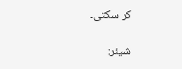کر سکتی۔

شیئر: